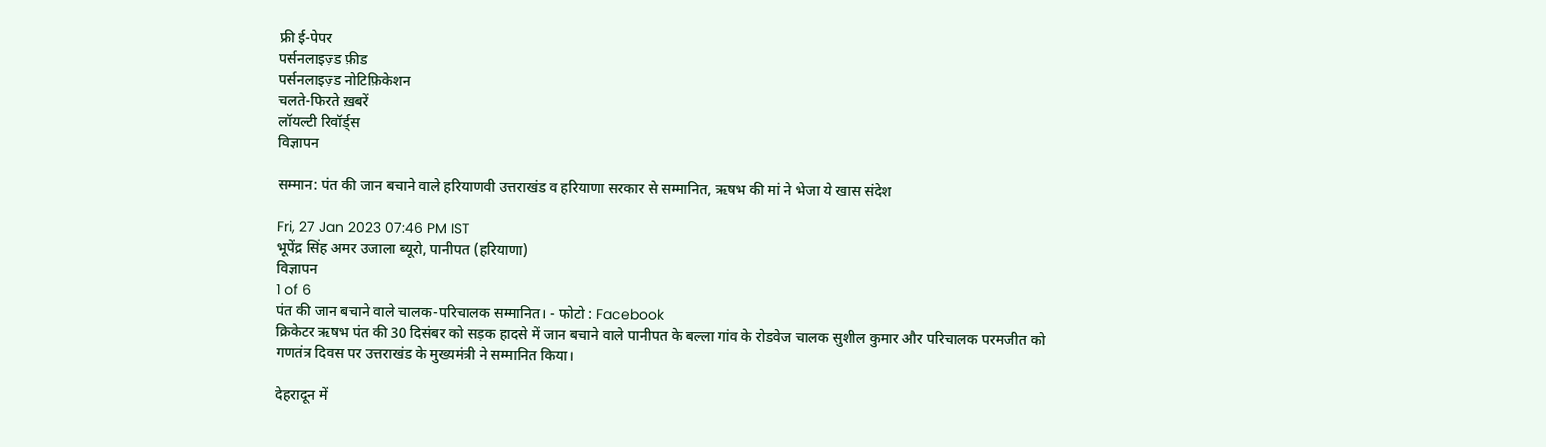फ्री ई-पेपर
पर्सनलाइज़्ड फ़ीड
पर्सनलाइज़्ड नोटिफ़िकेशन
चलते-फिरते ख़बरें
लॉयल्टी रिवॉर्ड्स
विज्ञापन

सम्मान: पंत की जान बचाने वाले हरियाणवी उत्तराखंड व हरियाणा सरकार से सम्मानित, ऋषभ की मां ने भेजा ये खास संदेश

Fri, 27 Jan 2023 07:46 PM IST
भूपेंद्र सिंह अमर उजाला ब्यूरो, पानीपत (हरियाणा)
विज्ञापन
1 of 6
पंत की जान बचाने वाले चालक-परिचालक सम्मानित। - फोटो : Facebook
क्रिकेटर ऋषभ पंत की 30 दिसंबर को सड़क हादसे में जान बचाने वाले पानीपत के बल्ला गांव के रोडवेज चालक सुशील कुमार और परिचालक परमजीत को गणतंत्र दिवस पर उत्तराखंड के मुख्यमंत्री ने सम्मानित किया।

देहरादून में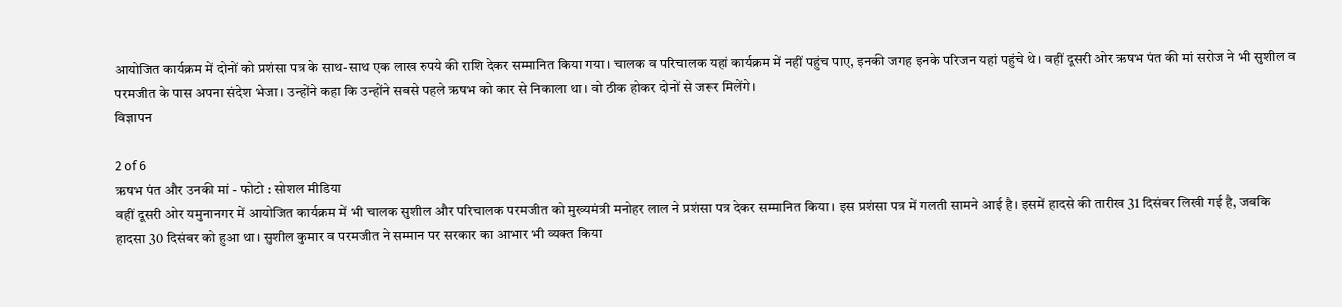आयोजित कार्यक्रम में दोनों को प्रशंसा पत्र के साथ-साथ एक लाख रुपये की राशि देकर सम्मानित किया गया। चालक व परिचालक यहां कार्यक्रम में नहीं पहुंच पाए, इनकी जगह इनके परिजन यहां पहुंचे थे। वहीं दूसरी ओर ऋषभ पंत की मां सरोज ने भी सुशील व परमजीत के पास अपना संदेश भेजा। उन्होंने कहा कि उन्होंने सबसे पहले ऋषभ को कार से निकाला था। वो ठीक होकर दोनों से जरूर मिलेंगे।
विज्ञापन

2 of 6
ऋषभ पंत और उनकी मां - फोटो : सोशल मीडिया
वहीं दूसरी ओर यमुनानगर में आयोजित कार्यक्रम में भी चालक सुशील और परिचालक परमजीत को मुख्यमंत्री मनोहर लाल ने प्रशंसा पत्र देकर सम्मानित किया। इस प्रशंसा पत्र में गलती सामने आई है। इसमें हादसे की तारीख 31 दिसंबर लिखी गई है, जबकि हादसा 30 दिसंबर को हुआ था। सुशील कुमार व परमजीत ने सम्मान पर सरकार का आभार भी व्यक्त किया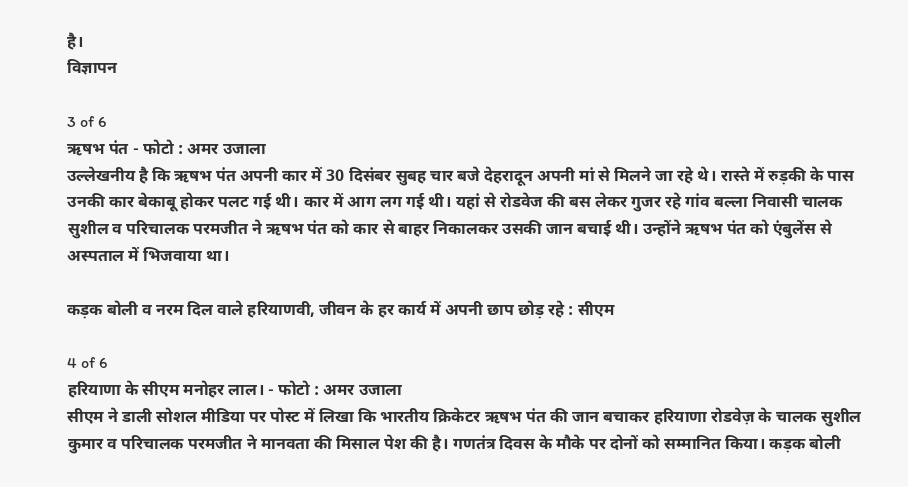है।
विज्ञापन

3 of 6
ऋषभ पंत - फोटो : अमर उजाला
उल्लेखनीय है कि ऋषभ पंत अपनी कार में 30 दिसंबर सुबह चार बजे देहरादून अपनी मां से मिलने जा रहे थे। रास्ते में रुड़की के पास उनकी कार बेकाबू होकर पलट गई थी। कार में आग लग गई थी। यहां से रोडवेज की बस लेकर गुजर रहे गांव बल्ला निवासी चालक सुशील व परिचालक परमजीत ने ऋषभ पंत को कार से बाहर निकालकर उसकी जान बचाई थी। उन्होंने ऋषभ पंत को एंबुलेंस से अस्पताल में भिजवाया था।

कड़क बोली व नरम दिल वाले हरियाणवी, जीवन के हर कार्य में अपनी छाप छोड़ रहे : सीएम

4 of 6
हरियाणा के सीएम मनोहर लाल। - फोटो : अमर उजाला
सीएम ने डाली सोशल मीडिया पर पोस्ट में लिखा कि भारतीय क्रिकेटर ऋषभ पंत की जान बचाकर हरियाणा रोडवेज़ के चालक सुशील कुमार व परिचालक परमजीत ने मानवता की मिसाल पेश की है। गणतंत्र दिवस के मौके पर दोनों को सम्मानित किया। कड़क बोली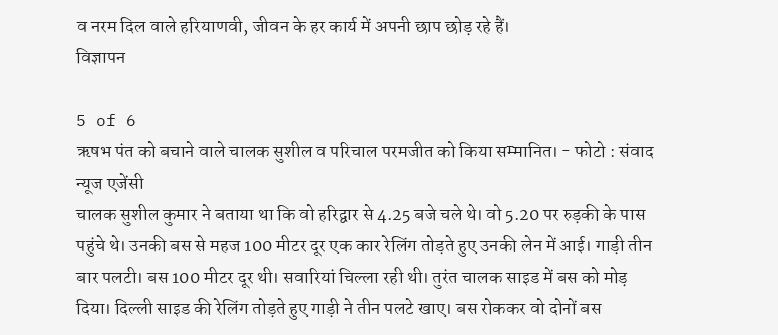व नरम दिल वाले हरियाणवी, जीवन के हर कार्य में अपनी छाप छोड़ रहे हैं।
विज्ञापन

5 of 6
ऋषभ पंत को बचाने वाले चालक सुशील व परिचाल परमजीत को किया सम्मानित। - फोटो : संवाद न्यूज एजेंसी
चालक सुशील कुमार ने बताया था कि वो हरिद्वार से 4.25 बजे चले थे। वो 5.20 पर रुड़की के पास पहुंचे थे। उनकी बस से महज 100 मीटर दूर एक कार रेलिंग तोड़ते हुए उनकी लेन में आई। गाड़ी तीन बार पलटी। बस 100 मीटर दूर थी। सवारियां चिल्ला रही थी। तुरंत चालक साइड में बस को मोड़ दिया। दिल्ली साइड की रेलिंग तोड़ते हुए गाड़ी ने तीन पलटे खाए। बस रोककर वो दोनों बस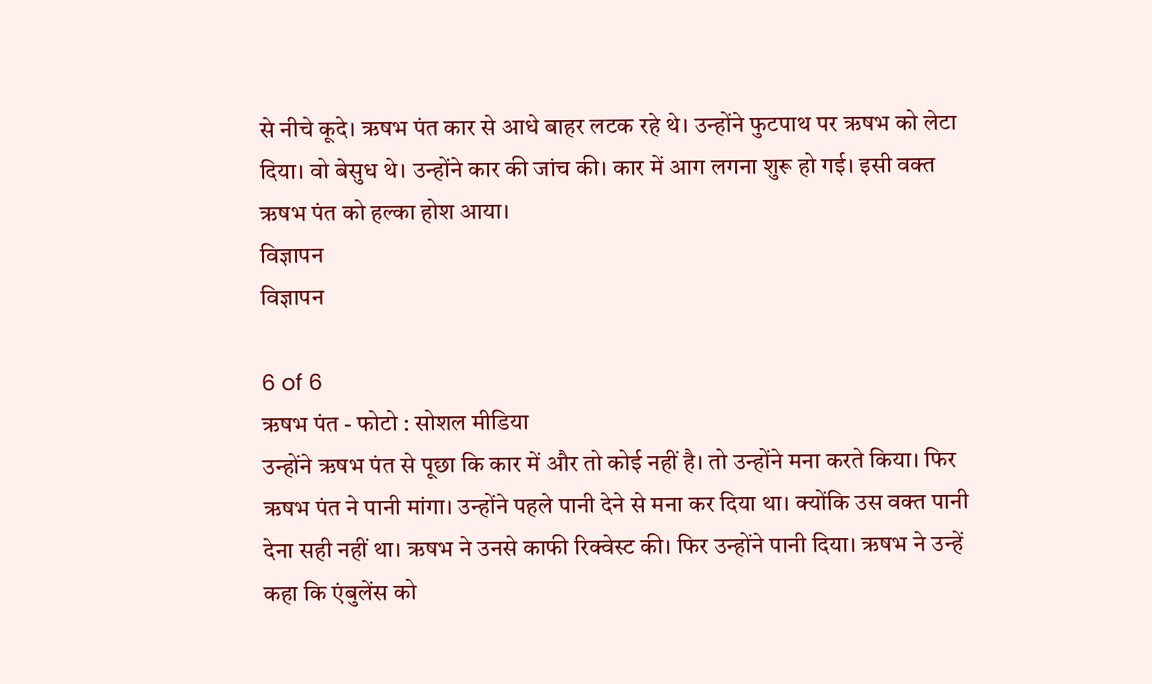से नीचे कूदे। ऋषभ पंत कार से आधे बाहर लटक रहे थे। उन्होंने फुटपाथ पर ऋषभ को लेटा दिया। वो बेसुध थे। उन्होंने कार की जांच की। कार में आग लगना शुरू हो गई। इसी वक्त ऋषभ पंत को हल्का होश आया।
विज्ञापन
विज्ञापन

6 of 6
ऋषभ पंत - फोटो : सोशल मीडिया
उन्होंने ऋषभ पंत से पूछा कि कार में और तो कोई नहीं है। तो उन्होंने मना करते किया। फिर ऋषभ पंत ने पानी मांगा। उन्होंने पहले पानी देने से मना कर दिया था। क्योंकि उस वक्त पानी देना सही नहीं था। ऋषभ ने उनसे काफी रिक्वेस्ट की। फिर उन्होंने पानी दिया। ऋषभ ने उन्हें कहा कि एंबुलेंस को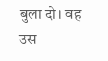बुला दो। वह उस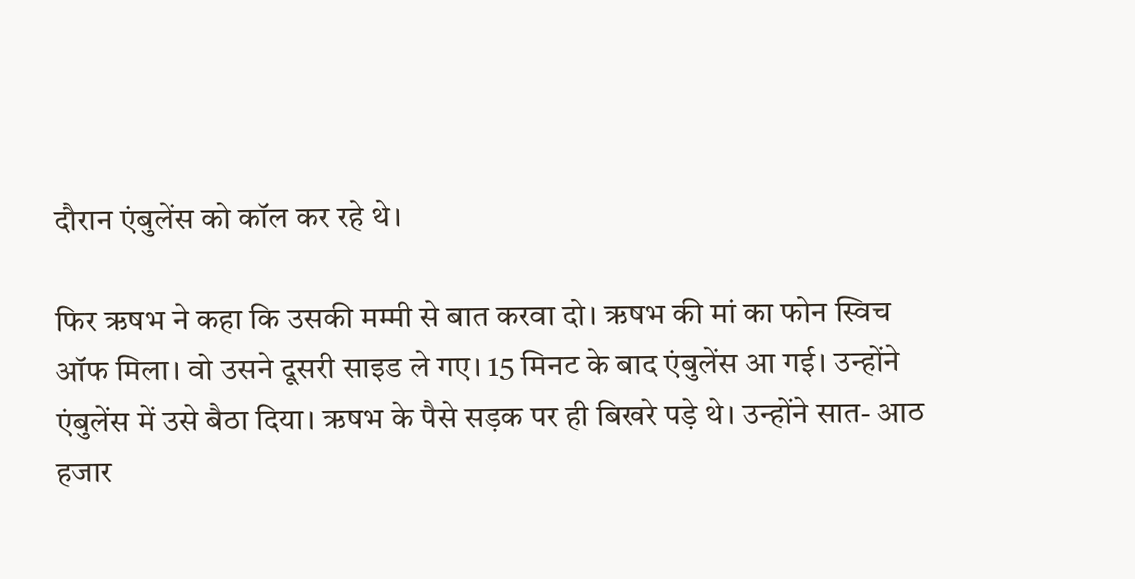दौरान एंबुलेंस को कॉल कर रहे थे।

फिर ऋषभ ने कहा कि उसकी मम्मी से बात करवा दो। ऋषभ की मां का फोन स्विच ऑफ मिला। वो उसने दूसरी साइड ले गए। 15 मिनट के बाद एंबुलेंस आ गई। उन्होंने एंबुलेंस में उसे बैठा दिया। ऋषभ के पैसे सड़क पर ही बिखरे पड़े थे। उन्होंने सात- आठ हजार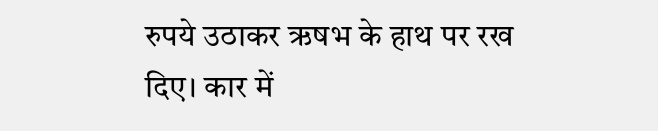रुपये उठाकर ऋषभ के हाथ पर रख दिए। कार में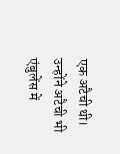एक अटैची थी। उन्होंने अटैची भी एंबुलेंस में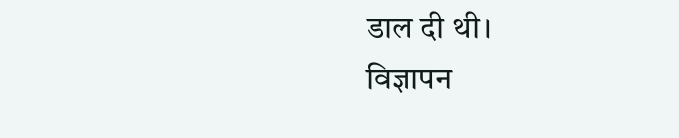डाल दी थी।
विज्ञापन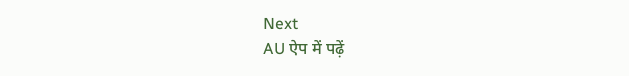Next
AU ऐप में पढ़ें